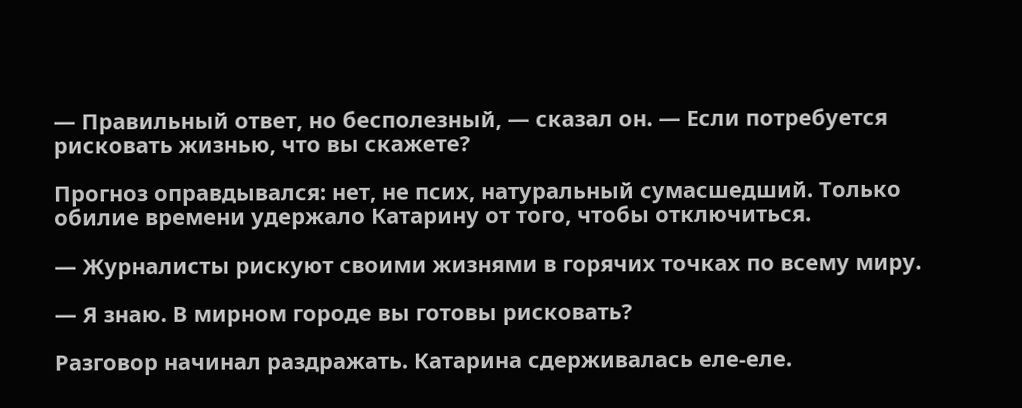— Правильный ответ, но бесполезный, — сказал он. — Если потребуется рисковать жизнью, что вы скажете?

Прогноз оправдывался: нет, не псих, натуральный сумасшедший. Только обилие времени удержало Катарину от того, чтобы отключиться.

— Журналисты рискуют своими жизнями в горячих точках по всему миру.

— Я знаю. В мирном городе вы готовы рисковать?

Разговор начинал раздражать. Катарина сдерживалась еле-еле.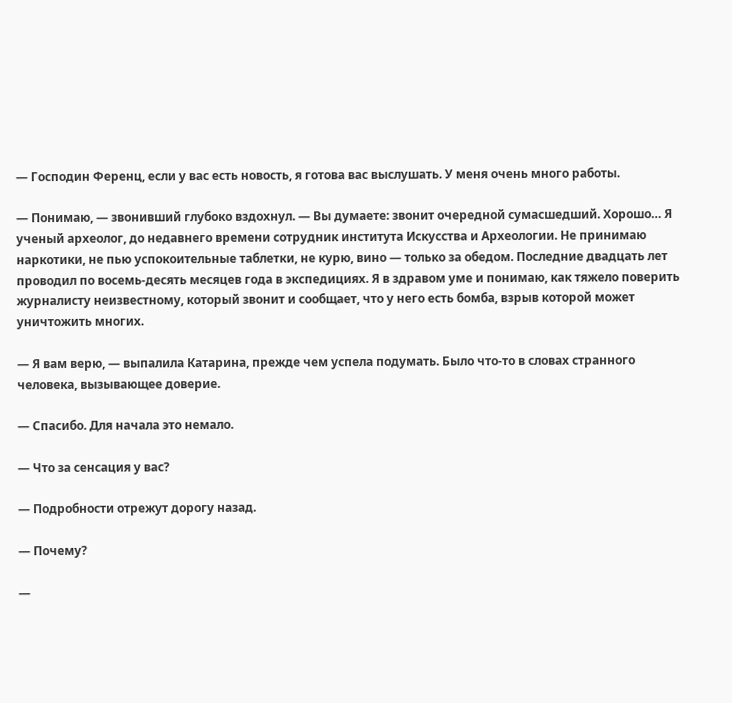— Господин Ференц, если у вас есть новость, я готова вас выслушать. У меня очень много работы.

— Понимаю, — звонивший глубоко вздохнул. — Вы думаете: звонит очередной сумасшедший. Хорошо… Я ученый археолог, до недавнего времени сотрудник института Искусства и Археологии. Не принимаю наркотики, не пью успокоительные таблетки, не курю, вино — только за обедом. Последние двадцать лет проводил по восемь-десять месяцев года в экспедициях. Я в здравом уме и понимаю, как тяжело поверить журналисту неизвестному, который звонит и сообщает, что у него есть бомба, взрыв которой может уничтожить многих.

— Я вам верю, — выпалила Катарина, прежде чем успела подумать. Было что-то в словах странного человека, вызывающее доверие.

— Спасибо. Для начала это немало.

— Что за сенсация у вас?

— Подробности отрежут дорогу назад.

— Почему?

—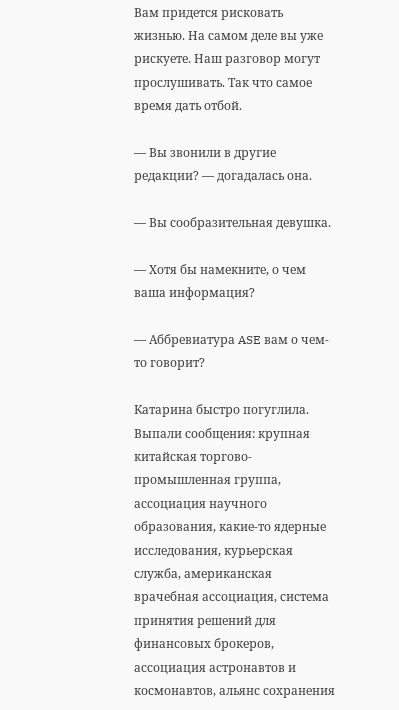Вам придется рисковать жизнью. На самом деле вы уже рискуете. Наш разговор могут прослушивать. Так что самое время дать отбой.

— Вы звонили в другие редакции? — догадалась она.

— Вы сообразительная девушка.

— Хотя бы намекните, о чем ваша информация?

— Аббревиатура ASE вам о чем-то говорит?

Катарина быстро погуглила. Выпали сообщения: крупная китайская торгово-промышленная группа, ассоциация научного образования, какие-то ядерные исследования, курьерская служба, американская врачебная ассоциация, система принятия решений для финансовых брокеров, ассоциация астронавтов и космонавтов, альянс сохранения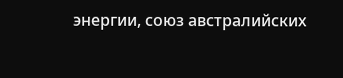энергии, союз австралийских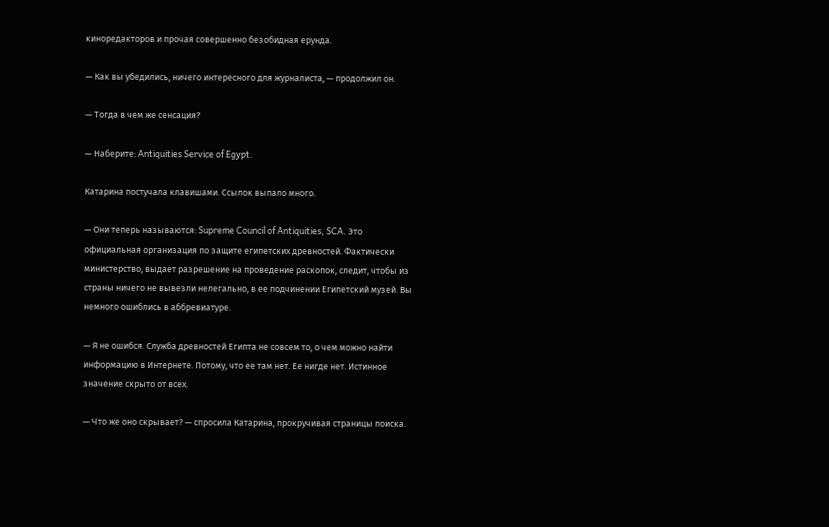киноредакторов и прочая совершенно безобидная ерунда.

— Как вы убедились, ничего интересного для журналиста, — продолжил он.

— Тогда в чем же сенсация?

— Наберите: Antiquities Service of Egypt.

Катарина постучала клавишами. Ссылок выпало много.

— Они теперь называются: Supreme Council of Antiquities, SCA. Это официальная организация по защите египетских древностей. Фактически министерство, выдает разрешение на проведение раскопок, следит, чтобы из страны ничего не вывезли нелегально, в ее подчинении Египетский музей. Вы немного ошиблись в аббревиатуре.

— Я не ошибся. Служба древностей Египта не совсем то, о чем можно найти информацию в Интернете. Потому, что ее там нет. Ее нигде нет. Истинное значение скрыто от всех.

— Что же оно скрывает? — спросила Катарина, прокручивая страницы поиска.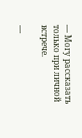— Могу рассказать только при личной встрече.

—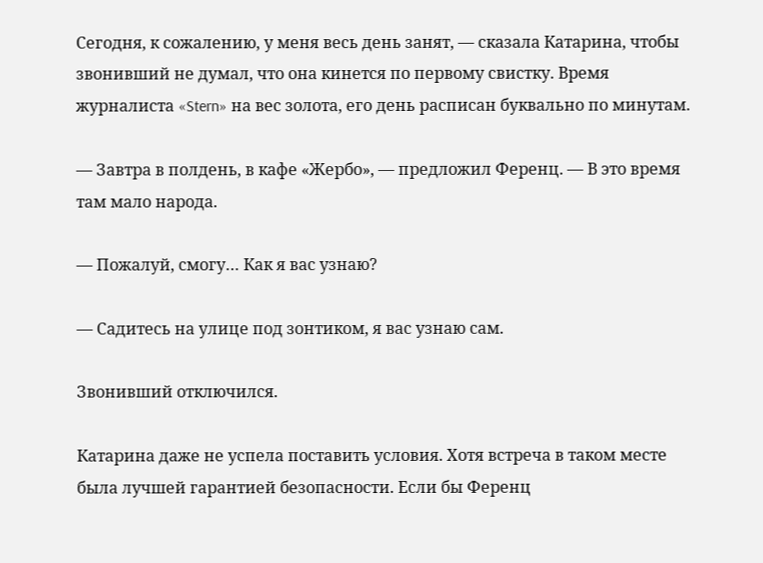Сегодня, к сожалению, у меня весь день занят, — сказала Катарина, чтобы звонивший не думал, что она кинется по первому свистку. Время журналиста «Stern» на вес золота, его день расписан буквально по минутам.

— Завтра в полдень, в кафе «Жербо», — предложил Ференц. — В это время там мало народа.

— Пожалуй, смогу… Как я вас узнаю?

— Садитесь на улице под зонтиком, я вас узнаю сам.

Звонивший отключился.

Катарина даже не успела поставить условия. Хотя встреча в таком месте была лучшей гарантией безопасности. Если бы Ференц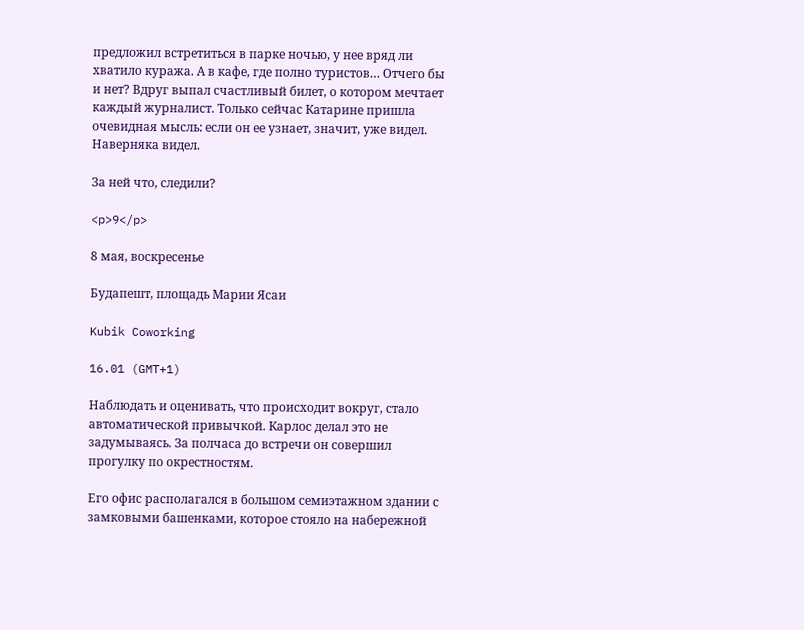предложил встретиться в парке ночью, у нее вряд ли хватило куража. А в кафе, где полно туристов… Отчего бы и нет? Вдруг выпал счастливый билет, о котором мечтает каждый журналист. Только сейчас Катарине пришла очевидная мысль: если он ее узнает, значит, уже видел. Наверняка видел.

За ней что, следили?

<p>9</p>

8 мая, воскресенье

Будапешт, площадь Марии Ясаи

Kubik Coworking

16.01 (GMT+1)

Наблюдать и оценивать, что происходит вокруг, стало автоматической привычкой. Карлос делал это не задумываясь. За полчаса до встречи он совершил прогулку по окрестностям.

Его офис располагался в большом семиэтажном здании с замковыми башенками, которое стояло на набережной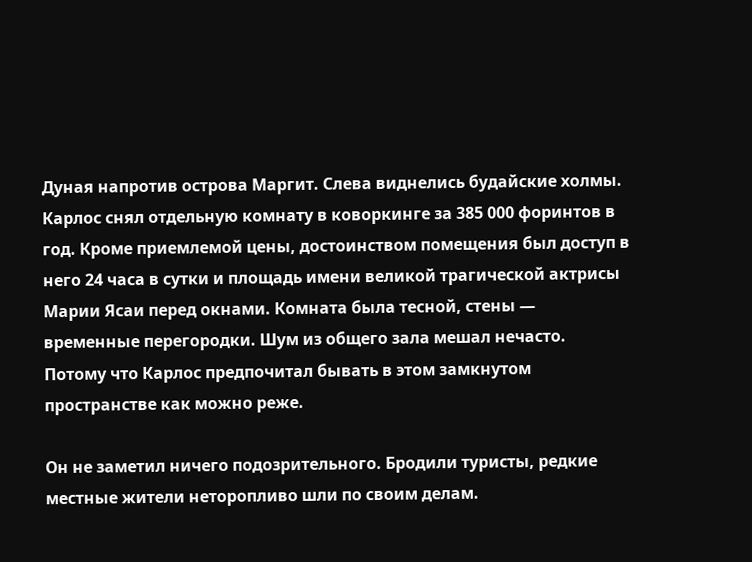Дуная напротив острова Маргит. Слева виднелись будайские холмы. Карлос снял отдельную комнату в коворкинге за 385 000 форинтов в год. Кроме приемлемой цены, достоинством помещения был доступ в него 24 часа в сутки и площадь имени великой трагической актрисы Марии Ясаи перед окнами. Комната была тесной, стены — временные перегородки. Шум из общего зала мешал нечасто. Потому что Карлос предпочитал бывать в этом замкнутом пространстве как можно реже.

Он не заметил ничего подозрительного. Бродили туристы, редкие местные жители неторопливо шли по своим делам.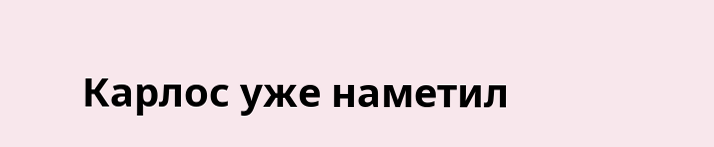Карлос уже наметил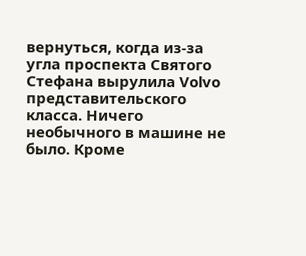вернуться, когда из-за угла проспекта Святого Стефана вырулила Volvo представительского класса. Ничего необычного в машине не было. Кроме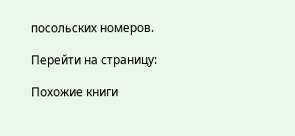посольских номеров.

Перейти на страницу:

Похожие книги